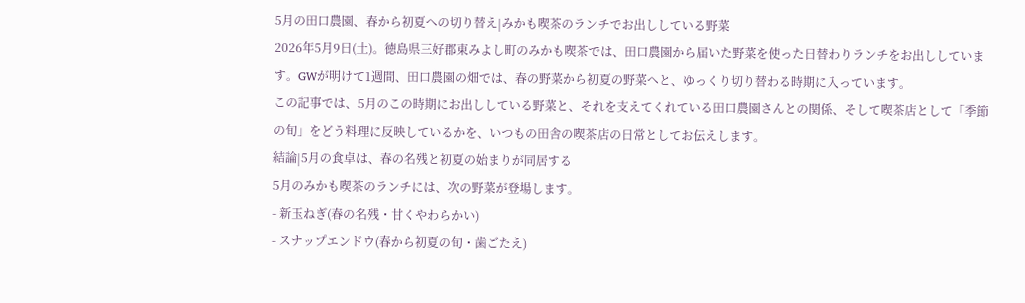5月の田口農園、春から初夏への切り替え|みかも喫茶のランチでお出ししている野菜
2026年5月9日(土)。徳島県三好郡東みよし町のみかも喫茶では、田口農園から届いた野菜を使った日替わりランチをお出ししています。GWが明けて1週間、田口農園の畑では、春の野菜から初夏の野菜へと、ゆっくり切り替わる時期に入っています。
この記事では、5月のこの時期にお出ししている野菜と、それを支えてくれている田口農園さんとの関係、そして喫茶店として「季節の旬」をどう料理に反映しているかを、いつもの田舎の喫茶店の日常としてお伝えします。
結論|5月の食卓は、春の名残と初夏の始まりが同居する
5月のみかも喫茶のランチには、次の野菜が登場します。
- 新玉ねぎ(春の名残・甘くやわらかい)
- スナップエンドウ(春から初夏の旬・歯ごたえ)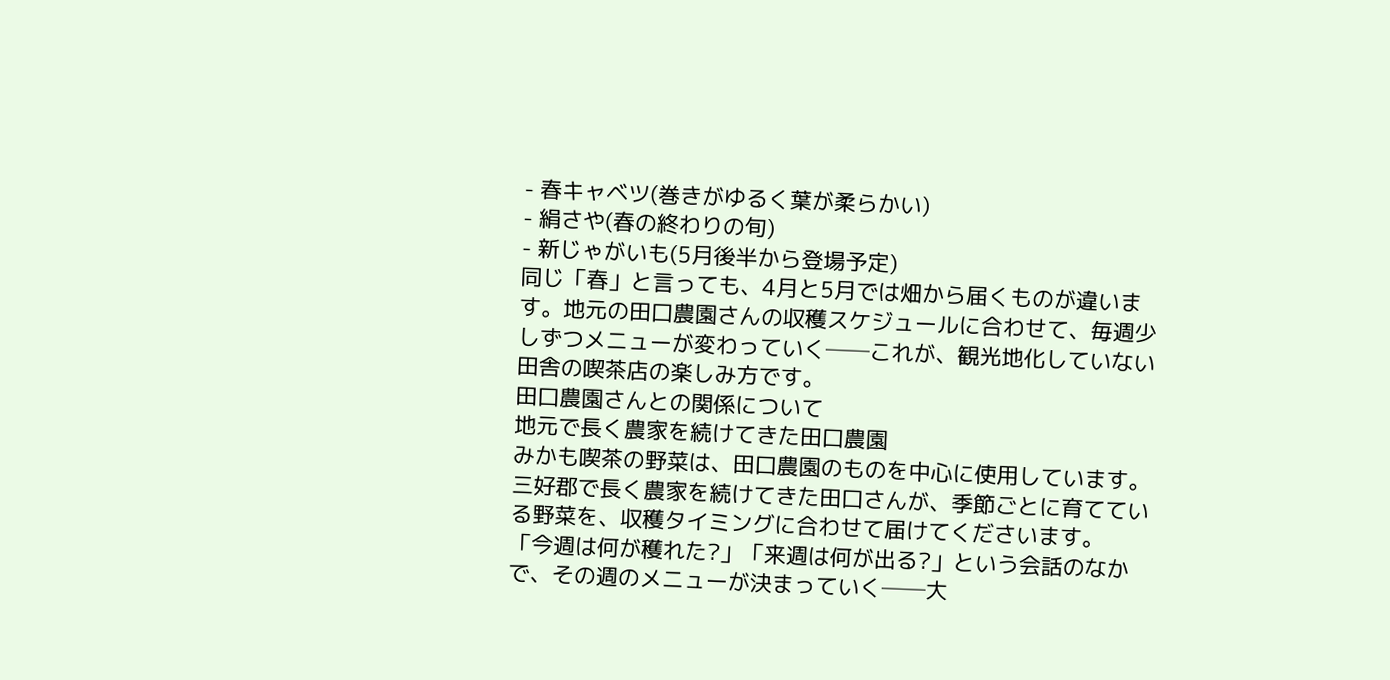- 春キャベツ(巻きがゆるく葉が柔らかい)
- 絹さや(春の終わりの旬)
- 新じゃがいも(5月後半から登場予定)
同じ「春」と言っても、4月と5月では畑から届くものが違います。地元の田口農園さんの収穫スケジュールに合わせて、毎週少しずつメニューが変わっていく──これが、観光地化していない田舎の喫茶店の楽しみ方です。
田口農園さんとの関係について
地元で長く農家を続けてきた田口農園
みかも喫茶の野菜は、田口農園のものを中心に使用しています。三好郡で長く農家を続けてきた田口さんが、季節ごとに育てている野菜を、収穫タイミングに合わせて届けてくださいます。
「今週は何が穫れた?」「来週は何が出る?」という会話のなかで、その週のメニューが決まっていく──大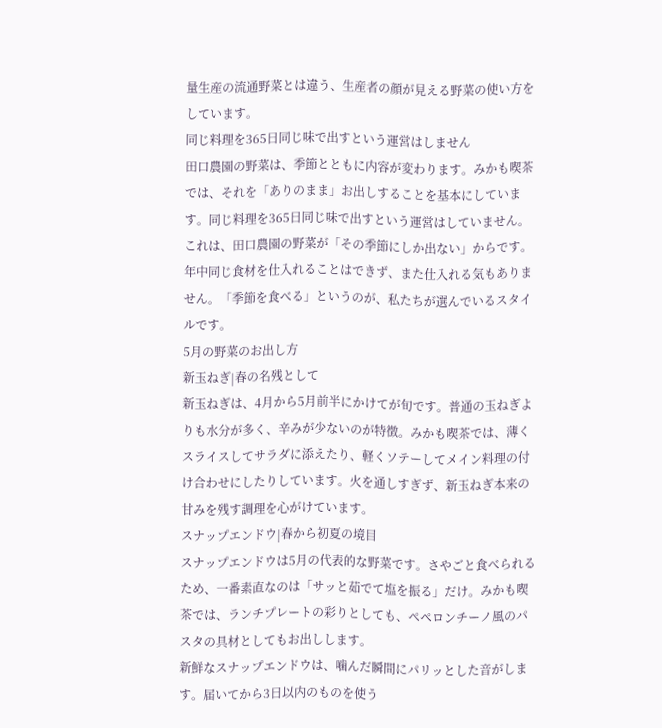量生産の流通野菜とは違う、生産者の顔が見える野菜の使い方をしています。
同じ料理を365日同じ味で出すという運営はしません
田口農園の野菜は、季節とともに内容が変わります。みかも喫茶では、それを「ありのまま」お出しすることを基本にしています。同じ料理を365日同じ味で出すという運営はしていません。
これは、田口農園の野菜が「その季節にしか出ない」からです。年中同じ食材を仕入れることはできず、また仕入れる気もありません。「季節を食べる」というのが、私たちが選んでいるスタイルです。
5月の野菜のお出し方
新玉ねぎ|春の名残として
新玉ねぎは、4月から5月前半にかけてが旬です。普通の玉ねぎよりも水分が多く、辛みが少ないのが特徴。みかも喫茶では、薄くスライスしてサラダに添えたり、軽くソテーしてメイン料理の付け合わせにしたりしています。火を通しすぎず、新玉ねぎ本来の甘みを残す調理を心がけています。
スナップエンドウ|春から初夏の境目
スナップエンドウは5月の代表的な野菜です。さやごと食べられるため、一番素直なのは「サッと茹でて塩を振る」だけ。みかも喫茶では、ランチプレートの彩りとしても、ペペロンチーノ風のパスタの具材としてもお出しします。
新鮮なスナップエンドウは、噛んだ瞬間にパリッとした音がします。届いてから3日以内のものを使う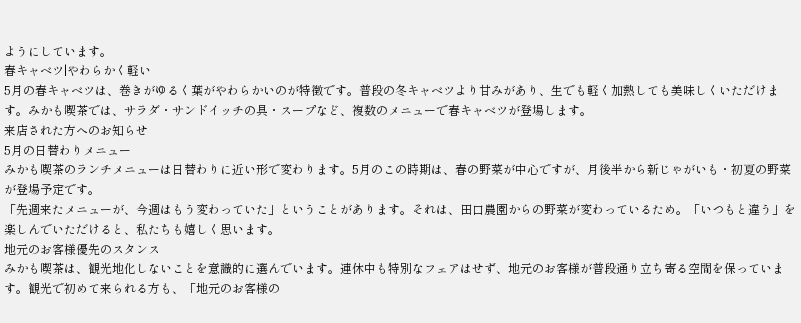ようにしています。
春キャベツ|やわらかく軽い
5月の春キャベツは、巻きがゆるく葉がやわらかいのが特徴です。普段の冬キャベツより甘みがあり、生でも軽く加熱しても美味しくいただけます。みかも喫茶では、サラダ・サンドイッチの具・スープなど、複数のメニューで春キャベツが登場します。
来店された方へのお知らせ
5月の日替わりメニュー
みかも喫茶のランチメニューは日替わりに近い形で変わります。5月のこの時期は、春の野菜が中心ですが、月後半から新じゃがいも・初夏の野菜が登場予定です。
「先週来たメニューが、今週はもう変わっていた」ということがあります。それは、田口農園からの野菜が変わっているため。「いつもと違う」を楽しんでいただけると、私たちも嬉しく思います。
地元のお客様優先のスタンス
みかも喫茶は、観光地化しないことを意識的に選んでいます。連休中も特別なフェアはせず、地元のお客様が普段通り立ち寄る空間を保っています。観光で初めて来られる方も、「地元のお客様の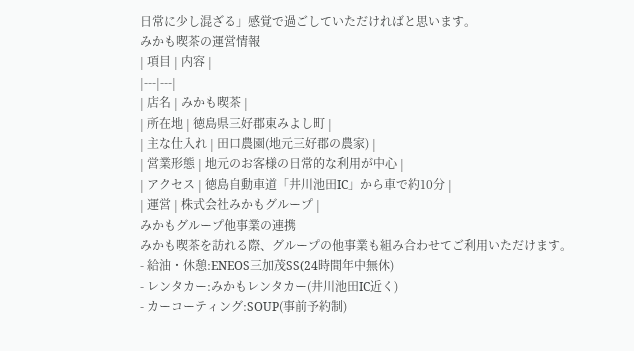日常に少し混ざる」感覚で過ごしていただければと思います。
みかも喫茶の運営情報
| 項目 | 内容 |
|---|---|
| 店名 | みかも喫茶 |
| 所在地 | 徳島県三好郡東みよし町 |
| 主な仕入れ | 田口農園(地元三好郡の農家) |
| 営業形態 | 地元のお客様の日常的な利用が中心 |
| アクセス | 徳島自動車道「井川池田IC」から車で約10分 |
| 運営 | 株式会社みかもグループ |
みかもグループ他事業の連携
みかも喫茶を訪れる際、グループの他事業も組み合わせてご利用いただけます。
- 給油・休憩:ENEOS三加茂SS(24時間年中無休)
- レンタカー:みかもレンタカー(井川池田IC近く)
- カーコーティング:SOUP(事前予約制)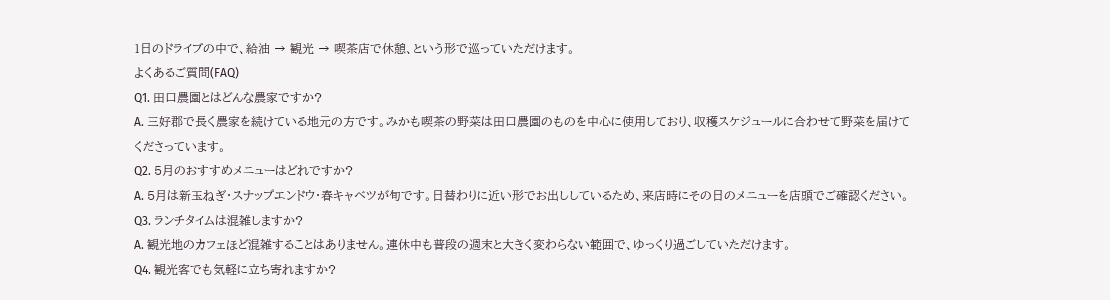1日のドライブの中で、給油 → 観光 → 喫茶店で休憩、という形で巡っていただけます。
よくあるご質問(FAQ)
Q1. 田口農園とはどんな農家ですか?
A. 三好郡で長く農家を続けている地元の方です。みかも喫茶の野菜は田口農園のものを中心に使用しており、収穫スケジュールに合わせて野菜を届けてくださっています。
Q2. 5月のおすすめメニューはどれですか?
A. 5月は新玉ねぎ・スナップエンドウ・春キャベツが旬です。日替わりに近い形でお出ししているため、来店時にその日のメニューを店頭でご確認ください。
Q3. ランチタイムは混雑しますか?
A. 観光地のカフェほど混雑することはありません。連休中も普段の週末と大きく変わらない範囲で、ゆっくり過ごしていただけます。
Q4. 観光客でも気軽に立ち寄れますか?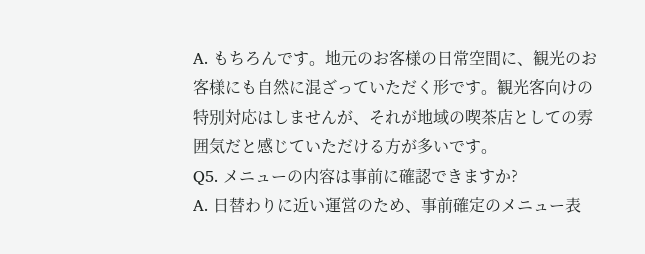A. もちろんです。地元のお客様の日常空間に、観光のお客様にも自然に混ざっていただく形です。観光客向けの特別対応はしませんが、それが地域の喫茶店としての雰囲気だと感じていただける方が多いです。
Q5. メニューの内容は事前に確認できますか?
A. 日替わりに近い運営のため、事前確定のメニュー表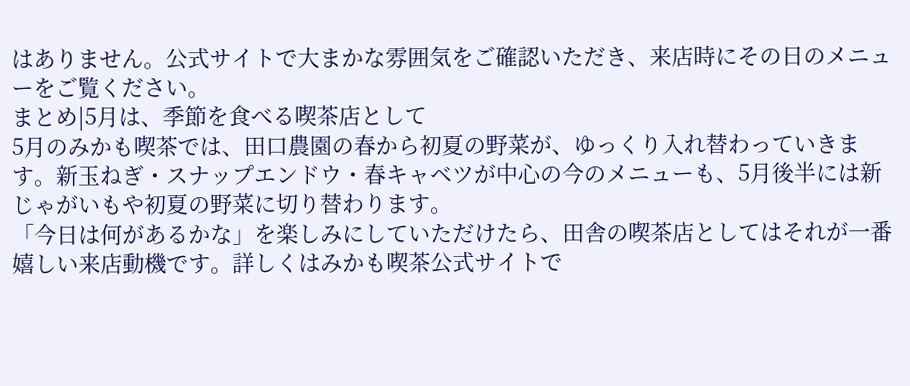はありません。公式サイトで大まかな雰囲気をご確認いただき、来店時にその日のメニューをご覧ください。
まとめ|5月は、季節を食べる喫茶店として
5月のみかも喫茶では、田口農園の春から初夏の野菜が、ゆっくり入れ替わっていきます。新玉ねぎ・スナップエンドウ・春キャベツが中心の今のメニューも、5月後半には新じゃがいもや初夏の野菜に切り替わります。
「今日は何があるかな」を楽しみにしていただけたら、田舎の喫茶店としてはそれが一番嬉しい来店動機です。詳しくはみかも喫茶公式サイトで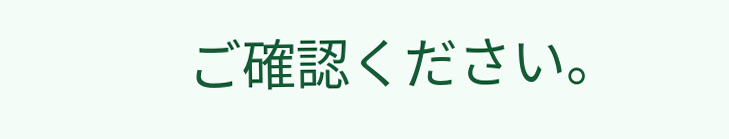ご確認ください。